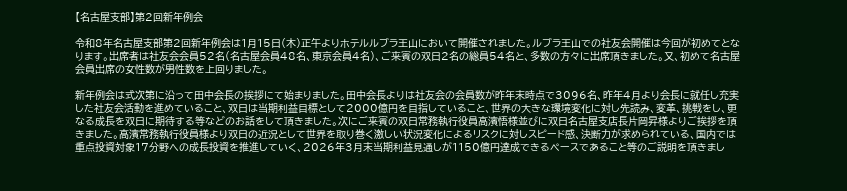【名古屋支部】第2回新年例会

令和8年名古屋支部第2回新年例会は1月15日(木)正午よりホテルルブラ王山において開催されました。ルブラ王山での社友会開催は今回が初めてとなります。出席者は社友会会員52名(名古屋会員48名、東京会員4名)、ご来賓の双日2名の総員54名と、多数の方々に出席頂きました。又、初めて名古屋会員出席の女性数が男性数を上回りました。

新年例会は式次第に沿って田中会長の挨拶にて始まりました。田中会長よりは社友会の会員数が昨年末時点で3096名、昨年4月より会長に就任し充実した社友会活動を進めていること、双日は当期利益目標として2000億円を目指していること、世界の大きな環境変化に対し先読み、変革、挑戦をし、更なる成長を双日に期待する等などのお話をして頂きました。次にご来賓の双日常務執行役員高濱悟様並びに双日名古屋支店長片岡昇様よりご挨拶を頂きました。高濱常務執行役員様より双日の近況として世界を取り巻く激しい状況変化によるリスクに対しスピード感、決断力が求められている、国内では重点投資対象17分野への成長投資を推進していく、2026年3月末当期利益見通しが1150億円達成できるペースであること等のご説明を頂きまし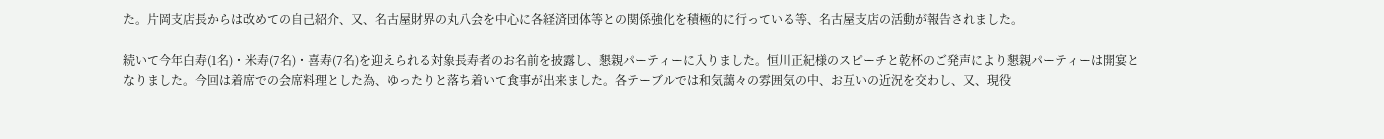た。片岡支店長からは改めての自己紹介、又、名古屋財界の丸八会を中心に各経済団体等との関係強化を積極的に行っている等、名古屋支店の活動が報告されました。

続いて今年白寿(1名)・米寿(7名)・喜寿(7名)を迎えられる対象長寿者のお名前を披露し、懇親パーティーに入りました。恒川正紀様のスピーチと乾杯のご発声により懇親パーティーは開宴となりました。今回は着席での会席料理とした為、ゆったりと落ち着いて食事が出来ました。各テーブルでは和気藹々の雰囲気の中、お互いの近況を交わし、又、現役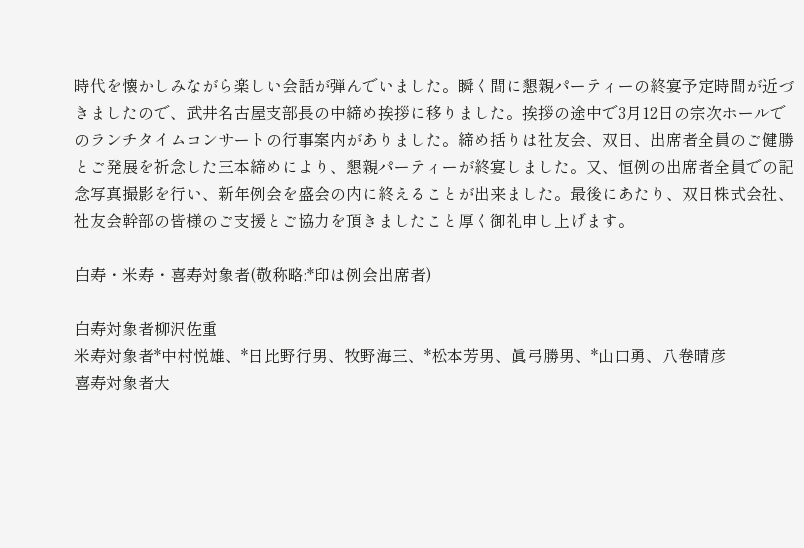時代を懐かしみながら楽しい会話が弾んでいました。瞬く間に懇親パーティーの終宴予定時間が近づきましたので、武井名古屋支部長の中締め挨拶に移りました。挨拶の途中で3月12日の宗次ホールでのランチタイムコンサートの行事案内がありました。締め括りは社友会、双日、出席者全員のご健勝とご発展を祈念した三本締めにより、懇親パーティーが終宴しました。又、恒例の出席者全員での記念写真撮影を行い、新年例会を盛会の内に終えることが出来ました。最後にあたり、双日株式会社、社友会幹部の皆様のご支援とご協力を頂きましたこと厚く御礼申し上げます。

白寿・米寿・喜寿対象者(敬称略:*印は例会出席者)

白寿対象者柳沢佐重
米寿対象者*中村悦雄、*日比野行男、牧野海三、*松本芳男、眞弓勝男、*山口勇、八卷晴彦
喜寿対象者大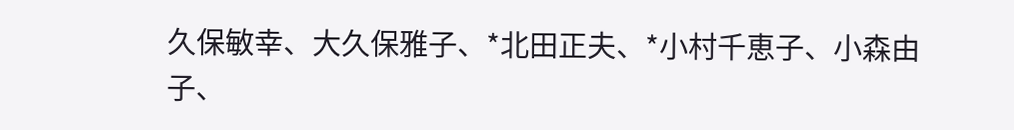久保敏幸、大久保雅子、*北田正夫、*小村千恵子、小森由子、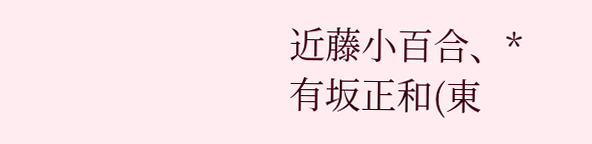近藤小百合、*有坂正和(東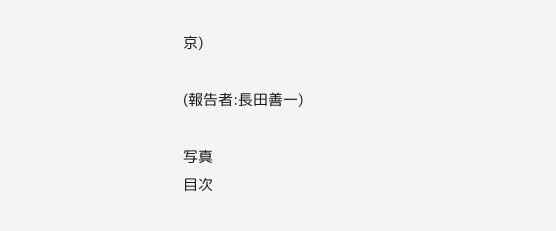京)

(報告者:長田善一)

写真
目次